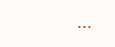...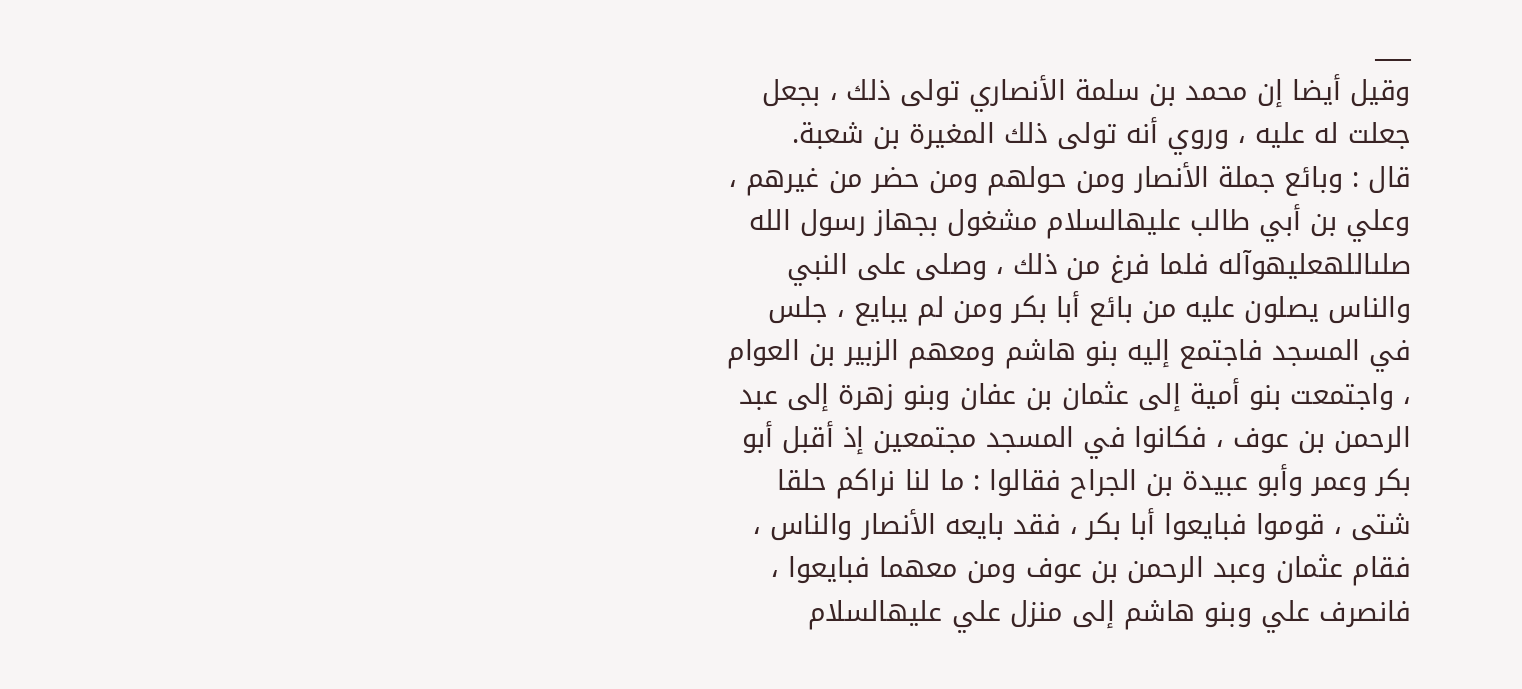___
وقيل أيضا إن محمد بن سلمة الأنصاري تولى ذلك ، بجعل جعلت له عليه ، وروي أنه تولى ذلك المغيرة بن شعبة.
قال : وبائع جملة الأنصار ومن حولهم ومن حضر من غيرهم ، وعلي بن أبي طالب عليهالسلام مشغول بجهاز رسول الله صلىاللهعليهوآله فلما فرغ من ذلك ، وصلى على النبي والناس يصلون عليه من بائع أبا بكر ومن لم يبايع ، جلس في المسجد فاجتمع إليه بنو هاشم ومعهم الزبير بن العوام ، واجتمعت بنو أمية إلى عثمان بن عفان وبنو زهرة إلى عبد الرحمن بن عوف ، فكانوا في المسجد مجتمعين إذ أقبل أبو بكر وعمر وأبو عبيدة بن الجراح فقالوا : ما لنا نراكم حلقا شتى ، قوموا فبايعوا أبا بكر ، فقد بايعه الأنصار والناس ، فقام عثمان وعبد الرحمن بن عوف ومن معهما فبايعوا ، فانصرف علي وبنو هاشم إلى منزل علي عليهالسلام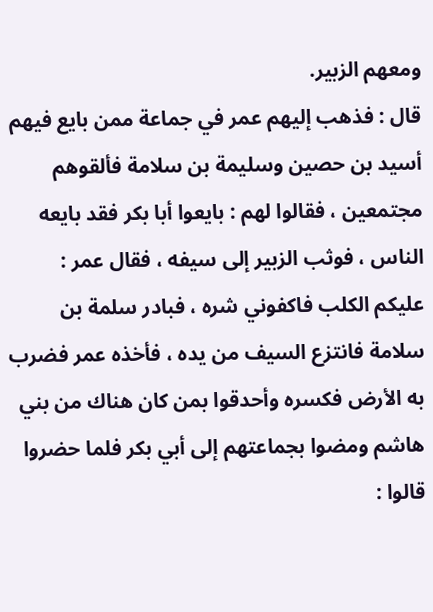ومعهم الزبير.
قال : فذهب إليهم عمر في جماعة ممن بايع فيهم أسيد بن حصين وسليمة بن سلامة فألقوهم مجتمعين ، فقالوا لهم : بايعوا أبا بكر فقد بايعه الناس ، فوثب الزبير إلى سيفه ، فقال عمر : عليكم الكلب فاكفوني شره ، فبادر سلمة بن سلامة فانتزع السيف من يده ، فأخذه عمر فضرب به الأرض فكسره وأحدقوا بمن كان هناك من بني هاشم ومضوا بجماعتهم إلى أبي بكر فلما حضروا قالوا :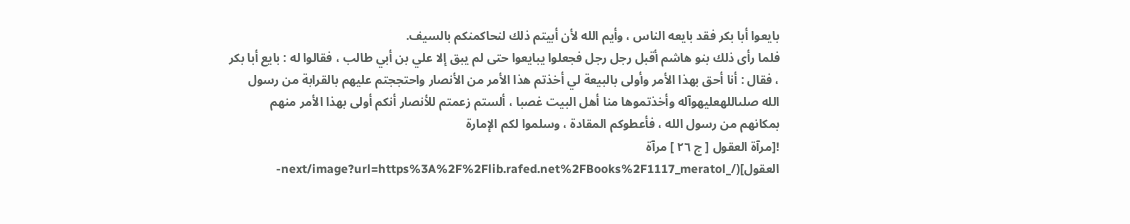بايعوا أبا بكر فقد بايعه الناس ، وأيم الله لأن أبيتم ذلك لنحاكمنكم بالسيف.
فلما رأى ذلك بنو هاشم أقبل رجل رجل فجعلوا يبايعوا حتى لم يبق إلا علي بن أبي طالب ، فقالوا له : بايع أبا بكر ، فقال : أنا أحق بهذا الأمر وأولى بالبيعة لي أخذتم هذا الأمر من الأنصار واحتججتم عليهم بالقرابة من رسول الله صلىاللهعليهوآله وأخذتموها منا أهل البيت غصبا ، ألستم زعمتم للأنصار أنكم أولى بهذا الأمر منهم بمكانهم من رسول الله ، فأعطوكم المقادة ، وسلموا لكم الإمارة
![مرآة العقول [ ج ٢٦ ] مرآة العقول](/_next/image?url=https%3A%2F%2Flib.rafed.net%2FBooks%2F1117_meratol-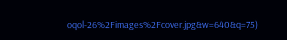oqol-26%2Fimages%2Fcover.jpg&w=640&q=75)